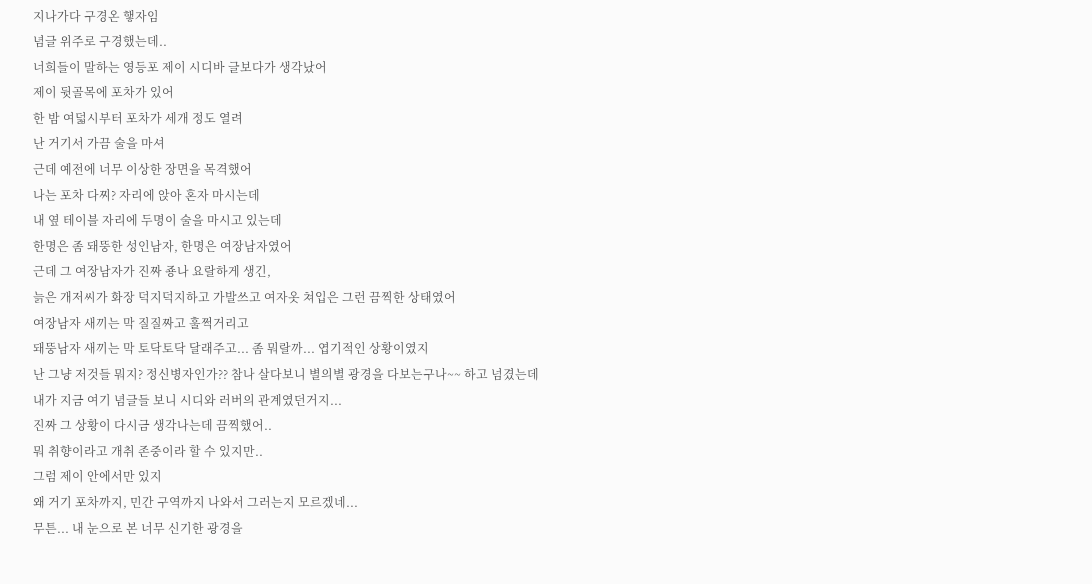지나가다 구경온 햏자임
념글 위주로 구경했는데..
너희들이 말하는 영등포 제이 시디바 글보다가 생각났어
제이 뒷골목에 포차가 있어
한 밤 여덟시부터 포차가 세개 정도 열려
난 거기서 가끔 술을 마셔
근데 예전에 너무 이상한 장면을 목격했어
나는 포차 다찌? 자리에 앉아 혼자 마시는데
내 옆 테이블 자리에 두명이 술을 마시고 있는데
한명은 좀 돼뚱한 성인남자, 한명은 여장남자였어
근데 그 여장남자가 진짜 죵나 요랄하게 생긴,
늙은 개저씨가 화장 덕지덕지하고 가발쓰고 여자옷 쳐입은 그런 끔찍한 상태였어
여장남자 새끼는 막 질질짜고 훌쩍거리고
돼뚱남자 새끼는 막 토닥토닥 달래주고... 좀 뭐랄까... 엽기적인 상황이였지
난 그냥 저것들 뭐지? 정신병자인가?? 참나 살다보니 별의별 광경을 다보는구나~~ 하고 넘겼는데
내가 지금 여기 념글들 보니 시디와 러버의 관계였던거지...
진짜 그 상황이 다시금 생각나는데 끔찍했어..
뭐 취향이라고 개취 존중이라 할 수 있지만..
그럼 제이 안에서만 있지
왜 거기 포차까지, 민간 구역까지 나와서 그러는지 모르겠네...
무튼... 내 눈으로 본 너무 신기한 광경을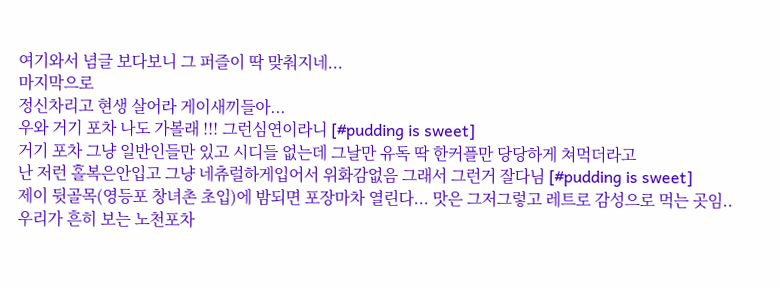여기와서 념글 보다보니 그 퍼즐이 딱 맞춰지네...
마지막으로
정신차리고 현생 살어라 게이새끼들아...
우와 거기 포차 나도 가볼래 !!! 그런심연이라니 [#pudding is sweet]
거기 포차 그냥 일반인들만 있고 시디들 없는데 그날만 유독 딱 한커플만 당당하게 쳐먹더라고
난 저런 홀복은안입고 그냥 네츄럴하게입어서 위화감없음 그래서 그런거 잘다님 [#pudding is sweet]
제이 뒷골목(영등포 창녀촌 초입)에 밤되면 포장마차 열린다... 맛은 그저그렇고 레트로 감성으로 먹는 곳임.. 우리가 흔히 보는 노천포차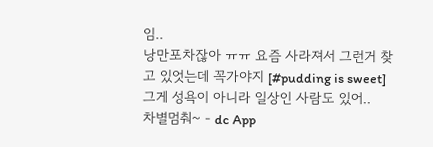임..
낭만포차잖아 ㅠㅠ 요즘 사라져서 그런거 찾고 있엇는데 꼭가야지 [#pudding is sweet]
그게 성욕이 아니라 일상인 사람도 있어..
차별멈춰~ - dc App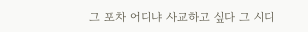그 포차 어디냐 사교하고 싶다 그 시디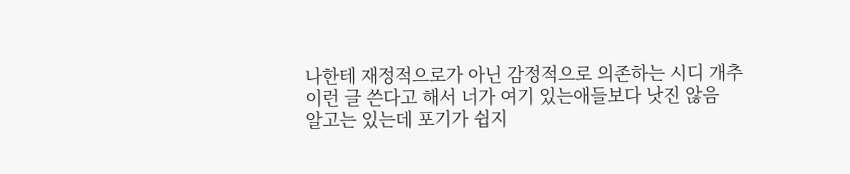나한테 재정적으로가 아닌 감정적으로 의존하는 시디 개추
이런 글 쓴다고 해서 너가 여기 있는애들보다 낫진 않음
알고는 있는데 포기가 쉽지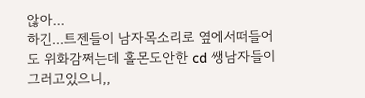않아...
하긴...트젠들이 남자목소리로 옆에서떠들어도 위화감쩌는데 홀몬도안한 cd 쌩남자들이 그러고있으니,,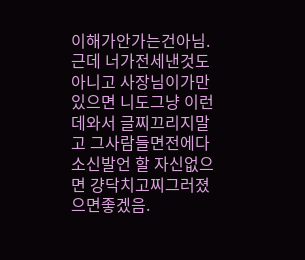이해가안가는건아님. 근데 너가전세낸것도아니고 사장님이가만있으면 니도그냥 이런데와서 글찌끄리지말고 그사람들면전에다 소신발언 할 자신없으면 걍닥치고찌그러졌으면좋겠음.